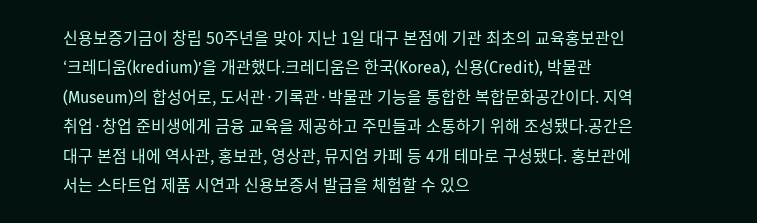신용보증기금이 창립 50주년을 맞아 지난 1일 대구 본점에 기관 최초의 교육홍보관인 ‘크레디움(kredium)’을 개관했다.크레디움은 한국(Korea), 신용(Credit), 박물관(Museum)의 합성어로, 도서관·기록관·박물관 기능을 통합한 복합문화공간이다. 지역 취업·창업 준비생에게 금융 교육을 제공하고 주민들과 소통하기 위해 조성됐다.공간은 대구 본점 내에 역사관, 홍보관, 영상관, 뮤지엄 카페 등 4개 테마로 구성됐다. 홍보관에서는 스타트업 제품 시연과 신용보증서 발급을 체험할 수 있으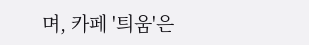며, 카페 '틔움'은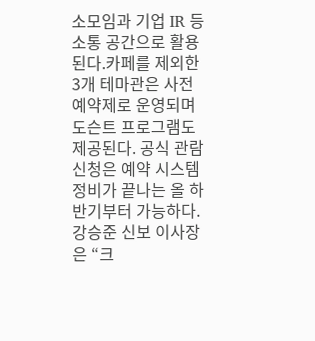소모임과 기업 IR 등 소통 공간으로 활용된다.카페를 제외한 3개 테마관은 사전 예약제로 운영되며 도슨트 프로그램도 제공된다. 공식 관람 신청은 예약 시스템 정비가 끝나는 올 하반기부터 가능하다.강승준 신보 이사장은 “크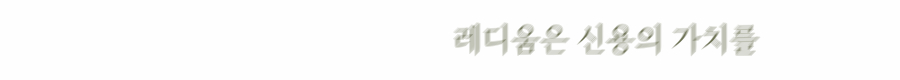레디움은 신용의 가치를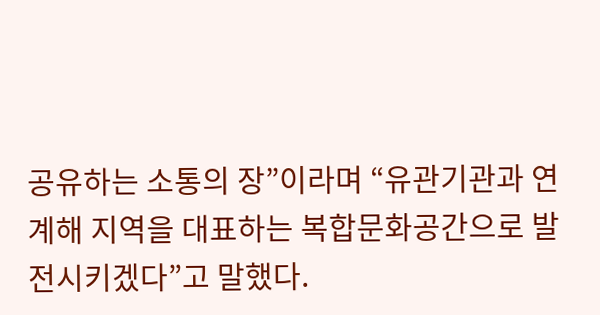공유하는 소통의 장”이라며 “유관기관과 연계해 지역을 대표하는 복합문화공간으로 발전시키겠다”고 말했다.